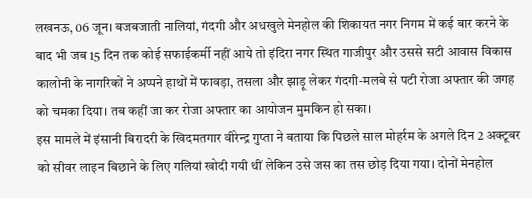लखनऊ, 06 जून। बजबजाती नालियां, गंदगी और अधखुले मेनहोल की शिकायत नगर निगम में कई बार करने के बाद भी जब 15 दिन तक कोई सफाईकर्मी नहीं आये तो इंदिरा नगर स्थित गाजीपुर और उससे सटी आवास विकास कालोनी के नागरिकों ने अप्पने हाथों में फावड़ा, तसला और झाड़ू लेकर गंदगी-मलबे से पटी रोजा अफ्तार की जगह को चमका दिया। तब कहीं जा कर रोजा अफ्तार का आयोजन मुमकिन हो सका।
इस मामले में इंसानी बिरादरी के खिदमतगार वीरेन्द्र गुप्ता ने बताया कि पिछले साल मोहर्रम के अगले दिन 2 अक्टूबर को सीवर लाइन बिछाने के लिए गलियां खोदी गयी थीं लेकिन उसे जस का तस छोड़ दिया गया। दोनों मेनहोल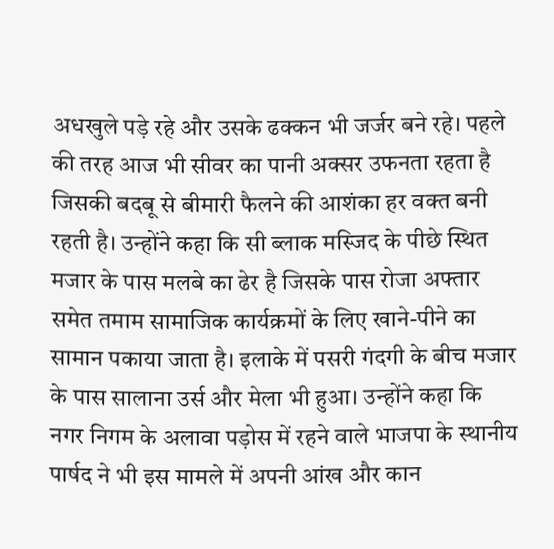अधखुले पड़े रहे और उसके ढक्कन भी जर्जर बने रहे। पहले की तरह आज भी सीवर का पानी अक्सर उफनता रहता है जिसकी बदबू से बीमारी फैलने की आशंका हर वक्त बनी रहती है। उन्होंने कहा कि सी ब्लाक मस्जिद के पीछे स्थित मजार के पास मलबे का ढेर है जिसके पास रोजा अफ्तार समेत तमाम सामाजिक कार्यक्रमों के लिए खाने-पीने का सामान पकाया जाता है। इलाके में पसरी गंदगी के बीच मजार के पास सालाना उर्स और मेला भी हुआ। उन्होंने कहा कि नगर निगम के अलावा पड़ोस में रहने वाले भाजपा के स्थानीय पार्षद ने भी इस मामले में अपनी आंख और कान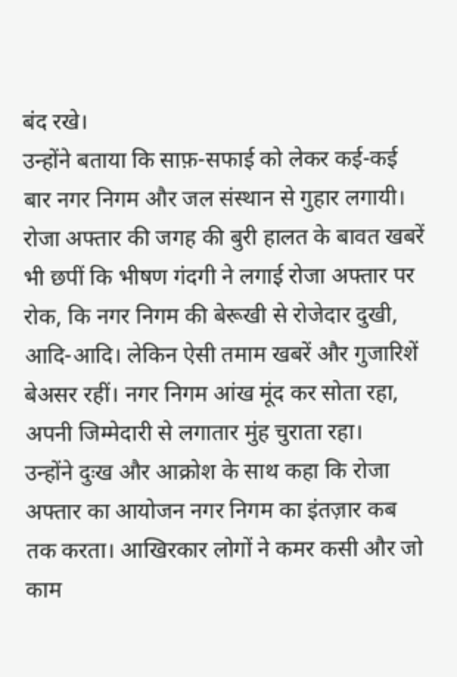बंद रखे।
उन्होंने बताया कि साफ़-सफाई को लेकर कई-कई बार नगर निगम और जल संस्थान से गुहार लगायी। रोजा अफ्तार की जगह की बुरी हालत के बावत खबरें भी छपीं कि भीषण गंदगी ने लगाई रोजा अफ्तार पर रोक, कि नगर निगम की बेरूखी से रोजेदार दुखी, आदि-आदि। लेकिन ऐसी तमाम खबरें और गुजारिशें बेअसर रहीं। नगर निगम आंख मूंद कर सोता रहा, अपनी जिम्मेदारी से लगातार मुंह चुराता रहा।
उन्होंने दुःख और आक्रोश के साथ कहा कि रोजा अफ्तार का आयोजन नगर निगम का इंतज़ार कब तक करता। आखिरकार लोगों ने कमर कसी और जो काम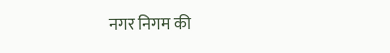नगर निगम की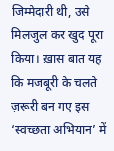जिम्मेदारी थी, उसे मिलजुल कर खुद पूरा किया। ख़ास बात यह कि मजबूरी के चलते ज़रूरी बन गए इस ‘स्वच्छता अभियान’ में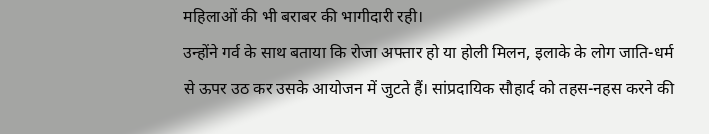महिलाओं की भी बराबर की भागीदारी रही।
उन्होंने गर्व के साथ बताया कि रोजा अफ्तार हो या होली मिलन, इलाके के लोग जाति-धर्म से ऊपर उठ कर उसके आयोजन में जुटते हैं। सांप्रदायिक सौहार्द को तहस-नहस करने की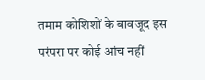तमाम कोशिशों के बावजूद इस परंपरा पर कोई आंच नहीं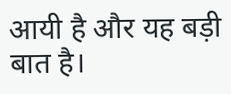आयी है और यह बड़ी बात है।